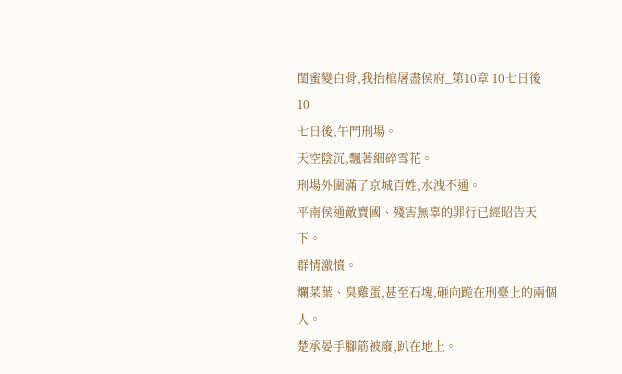閨蜜變白骨,我抬棺屠盡侯府_第10章 10七日後
10
七日後,午門刑場。
天空陰沉,飄著細碎雪花。
刑場外圍滿了京城百姓,水洩不通。
平南侯通敵賣國、殘害無辜的罪行已經昭告天下。
群情激憤。
爛菜葉、臭雞蛋,甚至石塊,砸向跪在刑臺上的兩個人。
楚承晏手腳筋被廢,趴在地上。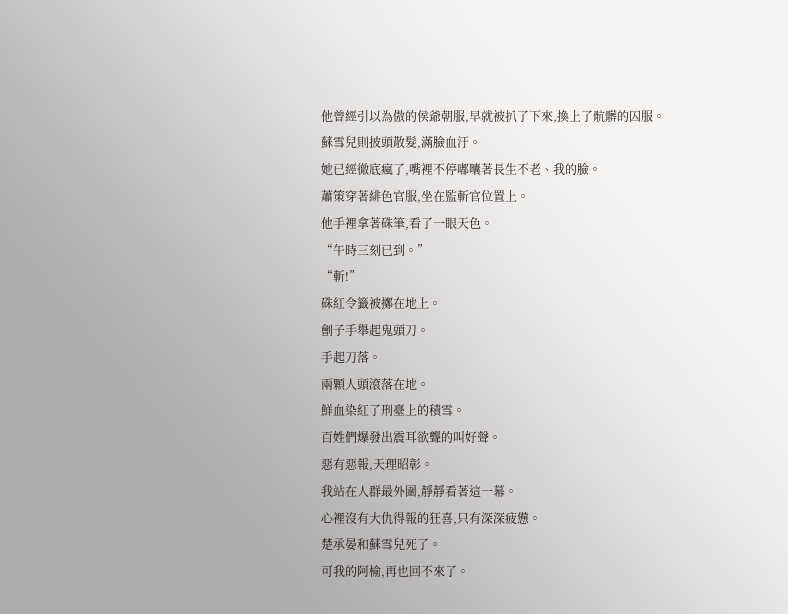他曾經引以為傲的侯爺朝服,早就被扒了下來,換上了骯髒的囚服。
蘇雪兒則披頭散髮,滿臉血汙。
她已經徹底瘋了,嘴裡不停嘟囔著長生不老、我的臉。
蕭策穿著緋色官服,坐在監斬官位置上。
他手裡拿著硃筆,看了一眼天色。
“午時三刻已到。”
“斬!”
硃紅令籤被擲在地上。
劊子手舉起鬼頭刀。
手起刀落。
兩顆人頭滾落在地。
鮮血染紅了刑臺上的積雪。
百姓們爆發出震耳欲聾的叫好聲。
惡有惡報,天理昭彰。
我站在人群最外圍,靜靜看著這一幕。
心裡沒有大仇得報的狂喜,只有深深疲憊。
楚承晏和蘇雪兒死了。
可我的阿榆,再也回不來了。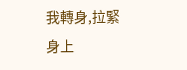我轉身,拉緊身上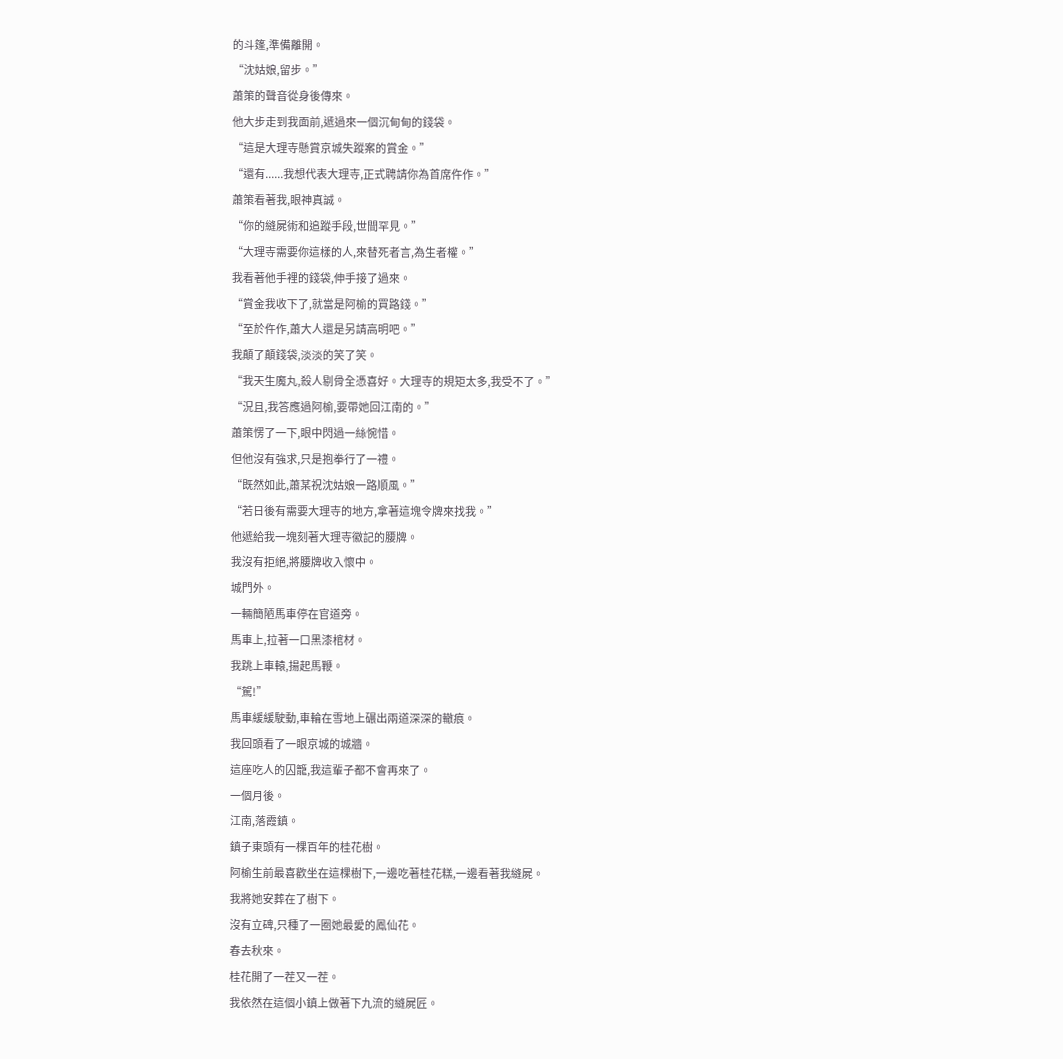的斗篷,準備離開。
“沈姑娘,留步。”
蕭策的聲音從身後傳來。
他大步走到我面前,遞過來一個沉甸甸的錢袋。
“這是大理寺懸賞京城失蹤案的賞金。”
“還有......我想代表大理寺,正式聘請你為首席仵作。”
蕭策看著我,眼神真誠。
“你的縫屍術和追蹤手段,世間罕見。”
“大理寺需要你這樣的人,來替死者言,為生者權。”
我看著他手裡的錢袋,伸手接了過來。
“賞金我收下了,就當是阿榆的買路錢。”
“至於仵作,蕭大人還是另請高明吧。”
我顛了顛錢袋,淡淡的笑了笑。
“我天生魔丸,殺人剔骨全憑喜好。大理寺的規矩太多,我受不了。”
“況且,我答應過阿榆,要帶她回江南的。”
蕭策愣了一下,眼中閃過一絲惋惜。
但他沒有強求,只是抱拳行了一禮。
“既然如此,蕭某祝沈姑娘一路順風。”
“若日後有需要大理寺的地方,拿著這塊令牌來找我。”
他遞給我一塊刻著大理寺徽記的腰牌。
我沒有拒絕,將腰牌收入懷中。
城門外。
一輛簡陋馬車停在官道旁。
馬車上,拉著一口黑漆棺材。
我跳上車轅,揚起馬鞭。
“駕!”
馬車緩緩駛動,車輪在雪地上碾出兩道深深的轍痕。
我回頭看了一眼京城的城牆。
這座吃人的囚籠,我這輩子都不會再來了。
一個月後。
江南,落霞鎮。
鎮子東頭有一棵百年的桂花樹。
阿榆生前最喜歡坐在這棵樹下,一邊吃著桂花糕,一邊看著我縫屍。
我將她安葬在了樹下。
沒有立碑,只種了一圈她最愛的鳳仙花。
春去秋來。
桂花開了一茬又一茬。
我依然在這個小鎮上做著下九流的縫屍匠。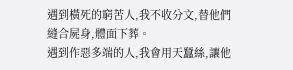遇到橫死的窮苦人,我不收分文,替他們縫合屍身,體面下葬。
遇到作惡多端的人,我會用天蠶絲,讓他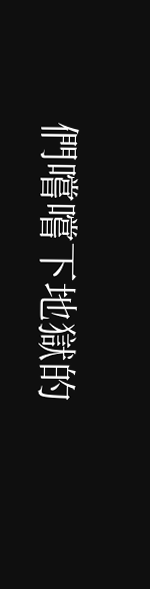們嚐嚐下地獄的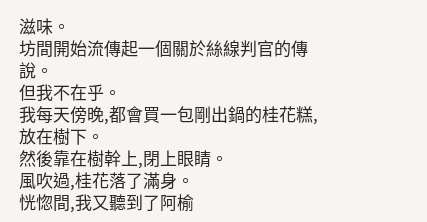滋味。
坊間開始流傳起一個關於絲線判官的傳說。
但我不在乎。
我每天傍晚,都會買一包剛出鍋的桂花糕,放在樹下。
然後靠在樹幹上,閉上眼睛。
風吹過,桂花落了滿身。
恍惚間,我又聽到了阿榆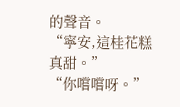的聲音。
“寧安,這桂花糕真甜。”
“你嚐嚐呀。”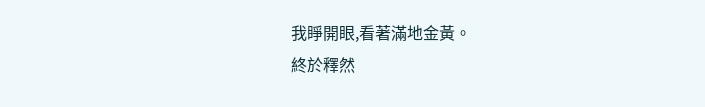我睜開眼,看著滿地金黃。
終於釋然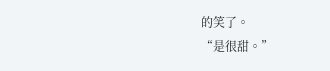的笑了。
“是很甜。”